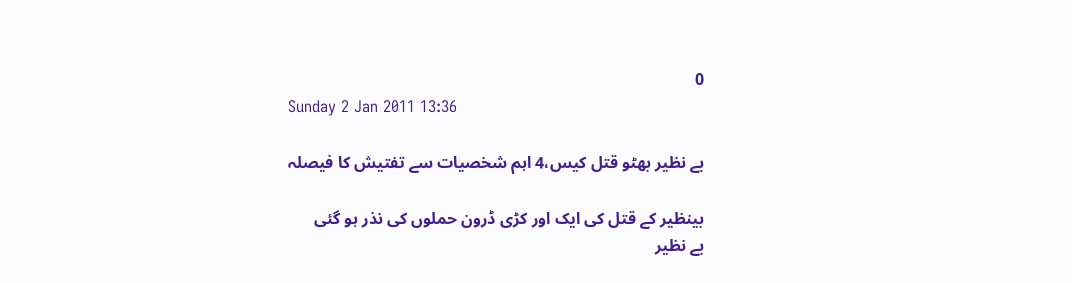0
Sunday 2 Jan 2011 13:36

بے نظیر بھٹو قتل کیس،4 اہم شخصیات سے تفتیش کا فیصلہ

بینظیر کے قتل کی ایک اور کڑی ڈرون حملوں کی نذر ہو گئی
بے نظیر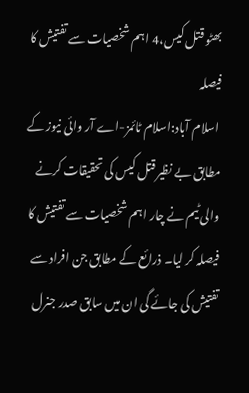بھٹو قتل کیس،4 اہم شخصیات سے تفتیش کا فیصلہ
 اسلام آباد:اسلام ٹائمز-اے آر وائی نیوز کے مطابق بے نظیر قتل کیس کی تحقیقات کرنے والی ٹیم نے چار اہم شخصیات سے تفتیش کا فیصلہ کر لیا۔ ذرائع کے مطابق جن افراد سے تفتیش کی جائے گی ان میں سابق صدر جنرل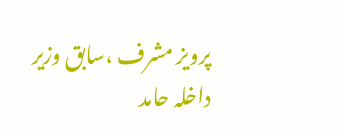پرویز مشرف ،سابق وزیر داخلہ حامد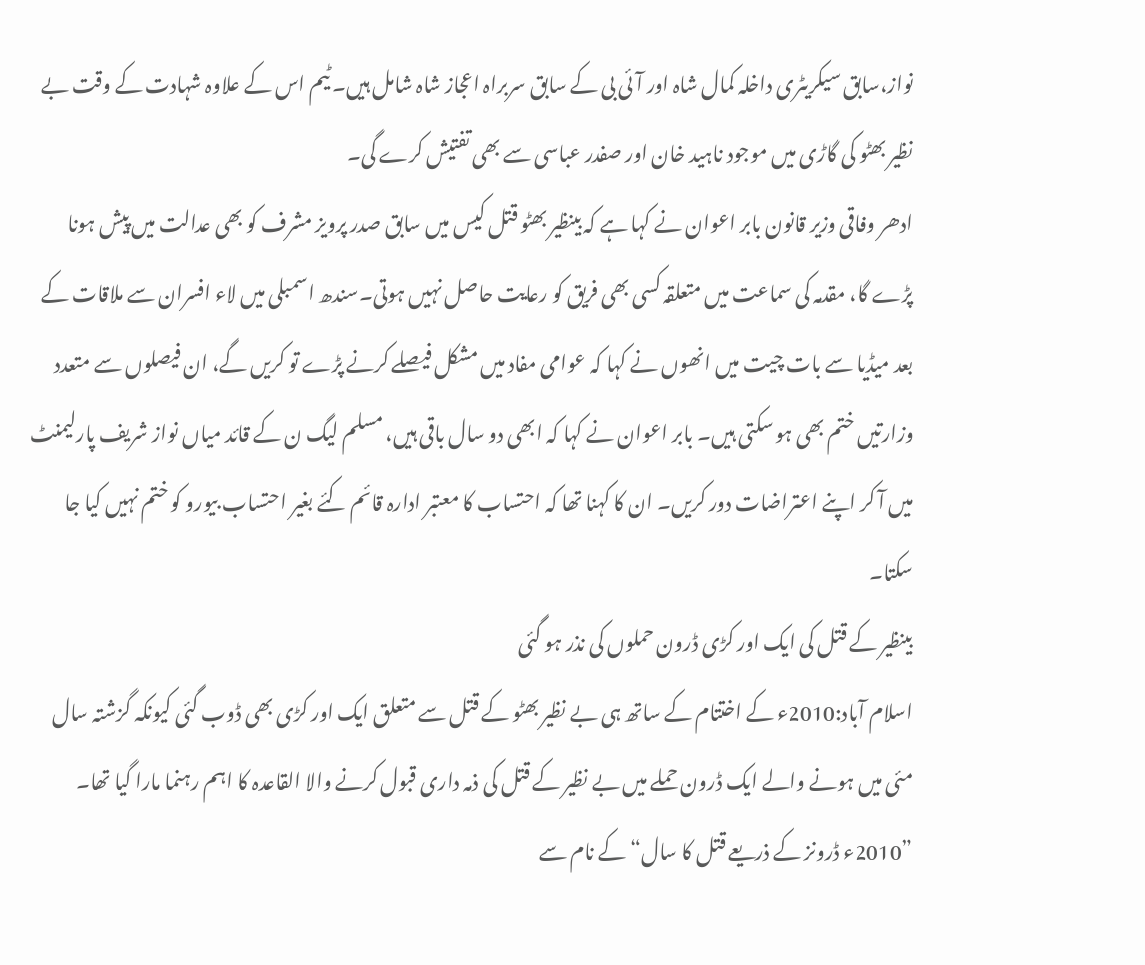نواز،سابق سیکریٹری داخلہ کمال شاہ اور آئی بی کے سابق سربراہ اعجاز شاہ شامل ہیں۔ ٹیم اس کے علاوہ شہادت کے وقت بے نظیر بھٹو کی گاڑی میں موجود ناہید خان اور صفدر عباسی سے بھی تفتیش کرے گی۔
ادھر وفاقی وزیر قانون بابر اعوان نے کہا ہے کہ بینظیر بھٹو قتل کیس میں سابق صدر پرویز مشرف کو بھی عدالت میں پیش ہونا پڑے گا، مقدمہ کی سماعت میں متعلقہ کسی بھی فریق کو رعایت حاصل نہیں ہوتی۔سندھ اسمبلی میں لاء افسران سے ملاقات کے بعد میڈیا سے بات چیت میں انھوں نے کہا کہ عوامی مفاد میں مشکل فیصلے کرنے پڑے تو کریں گے، ان فیصلوں سے متعدد وزارتیں ختم بھی ہو سکتی ہیں۔ بابر اعوان نے کہا کہ ابھی دو سال باقی ہیں، مسلم لیگ ن کے قائد میاں نواز شریف پارلیمنٹ میں آ کر اپنے اعتراضات دور کریں۔ ان کا کہنا تھا کہ احتساب کا معتبر ادارہ قائم کئے بغیر احتساب بیورو کو ختم نہیں کیا جا سکتا۔
بینظیر کے قتل کی ایک اور کڑی ڈرون حملوں کی نذر ہو گئی
اسلام آباد:2010ء کے اختتام کے ساتھ ہی بے نظیر بھٹو کے قتل سے متعلق ایک اور کڑی بھی ڈوب گئی کیونکہ گزشتہ سال مئی میں ہونے والے ایک ڈرون حملے میں بے نظیر کے قتل کی ذمہ داری قبول کرنے والا القاعدہ کا اہم رہنما مارا گیا تھا۔ ”2010ء ڈرونز کے ذریعے قتل کا سال“ کے نام سے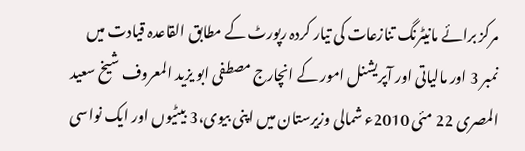مرکز برائے مانیٹرنگ تنازعات کی تیار کردہ رپورٹ کے مطابق القاعدہ قیادت میں نمبر 3 اور مالیاتی اور آپریشنل امور کے انچارج مصطفی ابو یزید المعروف شیخ سعید المصری 22 مئی 2010ء شمالی وزیرستان میں اپنی بیوی،3 بیٹیوں اور ایک نواسی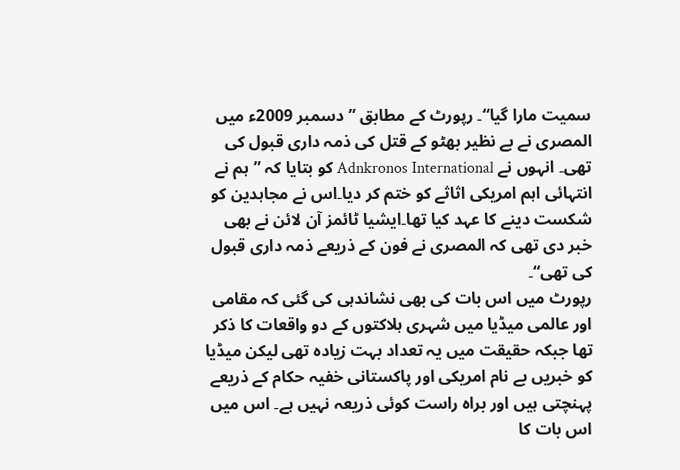سمیت مارا گیا“۔ رپورٹ کے مطابق ”دسمبر 2009ء میں المصری نے بے نظیر بھٹو کے قتل کی ذمہ داری قبول کی تھی۔ انہوں نے Adnkronos International کو بتایا کہ ”ہم نے انتہائی اہم امریکی اثاثے کو ختم کر دیا۔اس نے مجاہدین کو شکست دینے کا عہد کیا تھا۔ایشیا ٹائمز آن لائن نے بھی خبر دی تھی کہ المصری نے فون کے ذریعے ذمہ داری قبول کی تھی“۔
رپورٹ میں اس بات کی بھی نشاندہی کی گئی کہ مقامی اور عالمی میڈیا میں شہری ہلاکتوں کے دو واقعات کا ذکر تھا جبکہ حقیقت میں یہ تعداد بہت زیادہ تھی لیکن میڈیا کو خبریں بے نام امریکی اور پاکستانی خفیہ حکام کے ذریعے پہنچتی ہیں اور براہ راست کوئی ذریعہ نہیں ہے۔ اس میں اس بات کا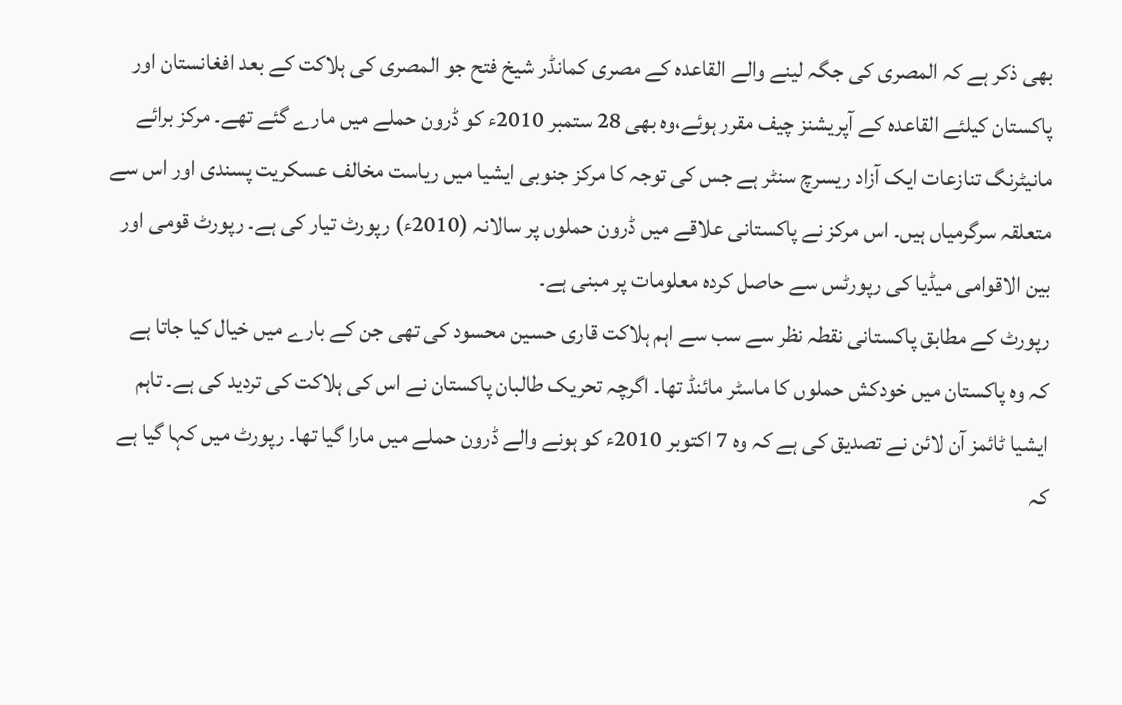بھی ذکر ہے کہ المصری کی جگہ لینے والے القاعدہ کے مصری کمانڈر شیخ فتح جو المصری کی ہلاکت کے بعد افغانستان اور پاکستان کیلئے القاعدہ کے آپریشنز چیف مقرر ہوئے،وہ بھی 28 ستمبر 2010ء کو ڈرون حملے میں مارے گئے تھے۔ مرکز برائے مانیٹرنگ تنازعات ایک آزاد ریسرچ سنٹر ہے جس کی توجہ کا مرکز جنوبی ایشیا میں ریاست مخالف عسکریت پسندی اور اس سے متعلقہ سرگرمیاں ہیں۔ اس مرکز نے پاکستانی علاقے میں ڈرون حملوں پر سالانہ (2010ء) رپورٹ تیار کی ہے۔ رپورٹ قومی اور بین الاقوامی میڈیا کی رپورٹس سے حاصل کردہ معلومات پر مبنی ہے۔
رپورٹ کے مطابق پاکستانی نقطہ نظر سے سب سے اہم ہلاکت قاری حسین محسود کی تھی جن کے بارے میں خیال کیا جاتا ہے کہ وہ پاکستان میں خودکش حملوں کا ماسٹر مائنڈ تھا۔ اگرچہ تحریک طالبان پاکستان نے اس کی ہلاکت کی تردید کی ہے۔ تاہم ایشیا ٹائمز آن لائن نے تصدیق کی ہے کہ وہ 7 اکتوبر 2010ء کو ہونے والے ڈرون حملے میں مارا گیا تھا۔ رپورٹ میں کہا گیا ہے کہ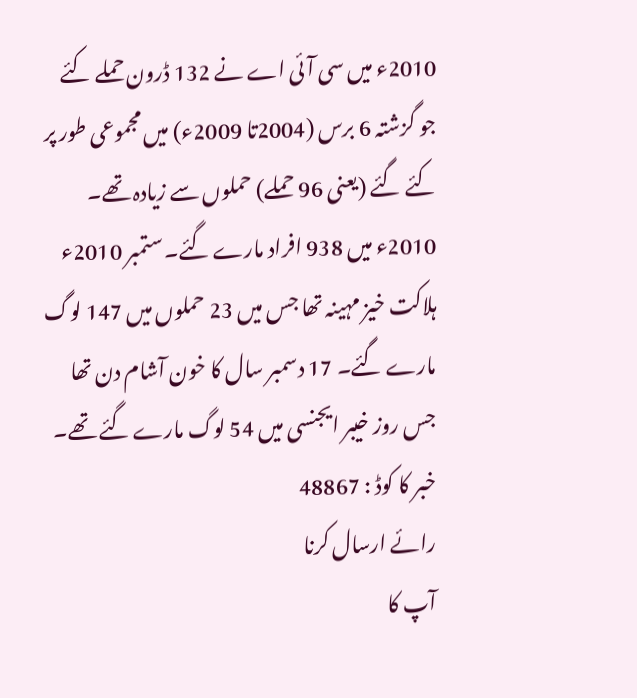2010ء میں سی آئی اے نے 132 ڈرون حملے کئے جو گزشتہ 6 برس (2004تا 2009ء) میں مجموعی طور پر کئے گئے (یعنی 96 حملے) حملوں سے زیادہ تھے۔ 2010ء میں 938 افراد مارے گئے۔ ستمبر 2010ء ہلاکت خیز مہینہ تھا جس میں 23 حملوں میں 147 لوگ مارے گئے۔ 17 دسمبر سال کا خون آشام دن تھا جس روز خیبر ایجنسی میں 54 لوگ مارے گئے تھے۔
خبر کا کوڈ : 48867
رائے ارسال کرنا
آپ کا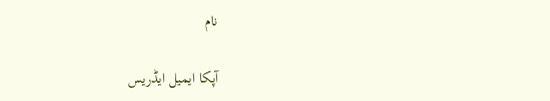نام

آپکا ایمیل ایڈریس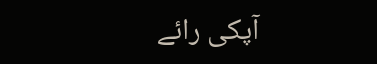آپکی رائے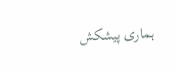ہماری پیشکش